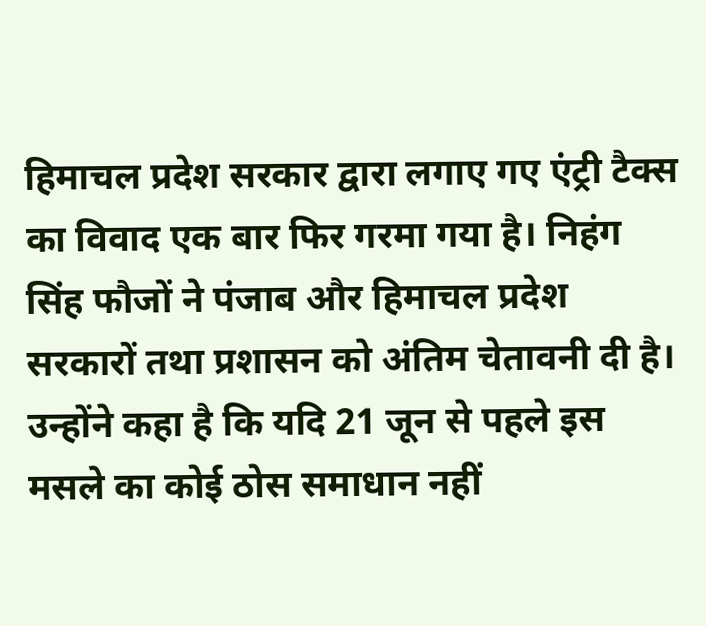हिमाचल प्रदेश सरकार द्वारा लगाए गए एंट्री टैक्स का विवाद एक बार फिर गरमा गया है। निहंग सिंह फौजों ने पंजाब और हिमाचल प्रदेश सरकारों तथा प्रशासन को अंतिम चेतावनी दी है। उन्होंने कहा है कि यदि 21 जून से पहले इस मसले का कोई ठोस समाधान नहीं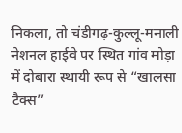निकला, तो चंडीगढ़-कुल्लू-मनाली नेशनल हाईवे पर स्थित गांव मोड़ा में दोबारा स्थायी रूप से “खालसा टैक्स”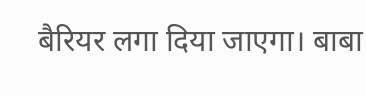बैरियर लगा दिया जाएगा। बाबा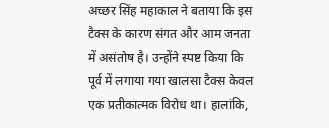अच्छर सिंह महाकाल ने बताया कि इस टैक्स के कारण संगत और आम जनता में असंतोष है। उन्होंने स्पष्ट किया कि पूर्व में लगाया गया खालसा टैक्स केवल एक प्रतीकात्मक विरोध था। हालांकि,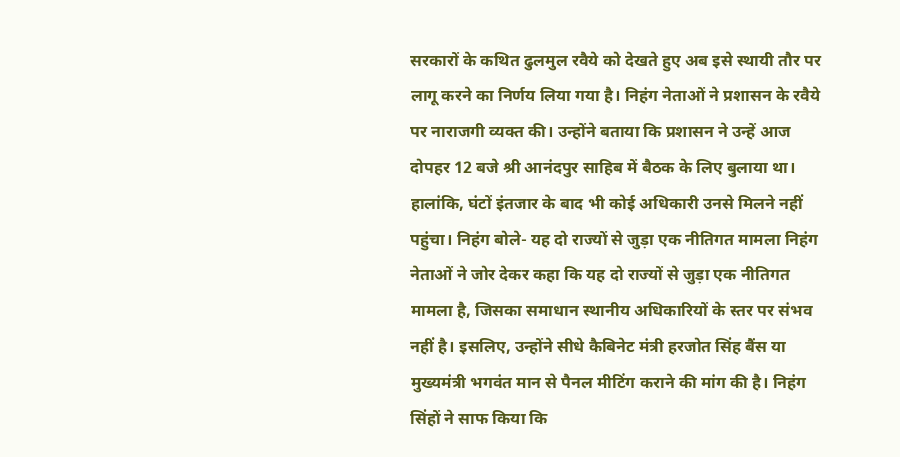सरकारों के कथित ढुलमुल रवैये को देखते हुए अब इसे स्थायी तौर पर लागू करने का निर्णय लिया गया है। निहंग नेताओं ने प्रशासन के रवैये पर नाराजगी व्यक्त की। उन्होंने बताया कि प्रशासन ने उन्हें आज दोपहर 12 बजे श्री आनंदपुर साहिब में बैठक के लिए बुलाया था। हालांकि, घंटों इंतजार के बाद भी कोई अधिकारी उनसे मिलने नहीं पहुंचा। निहंग बोले- यह दो राज्यों से जुड़ा एक नीतिगत मामला निहंग नेताओं ने जोर देकर कहा कि यह दो राज्यों से जुड़ा एक नीतिगत मामला है, जिसका समाधान स्थानीय अधिकारियों के स्तर पर संभव नहीं है। इसलिए, उन्होंने सीधे कैबिनेट मंत्री हरजोत सिंह बैंस या मुख्यमंत्री भगवंत मान से पैनल मीटिंग कराने की मांग की है। निहंग सिंहों ने साफ किया कि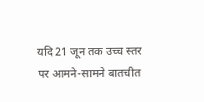यदि 21 जून तक उच्च स्तर पर आमने-सामने बातचीत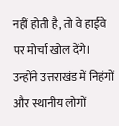नहीं होती है, तो वे हाईवे पर मोर्चा खोल देंगे। उन्होंने उत्तराखंड में निहंगों और स्थानीय लोगों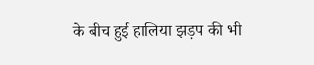के बीच हुई हालिया झड़प की भी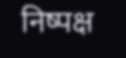निष्पक्ष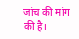जांच की मांग की है।